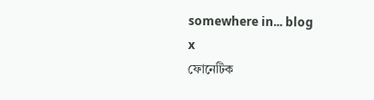somewhere in... blog
x
ফোনেটিক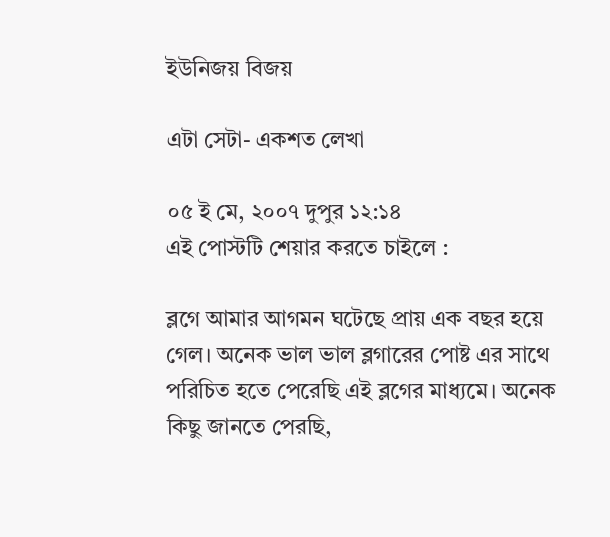ইউনিজয় বিজয়

এটা সেটা- একশত লেখা

০৫ ই মে, ২০০৭ দুপুর ১২:১৪
এই পোস্টটি শেয়ার করতে চাইলে :

ব্লগে আমার আগমন ঘটেছে প্রায় এক বছর হয়ে গেল। অনেক ভাল ভাল ব্লগারের পোষ্ট এর সাথে পরিচিত হতে পেরেছি এই ব্লগের মাধ্যমে। অনেক কিছু জানতে পেরছি,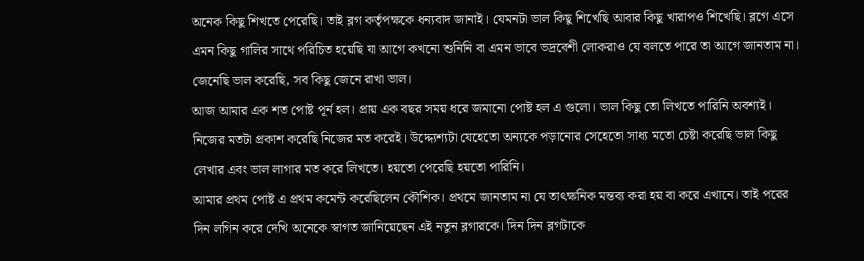অনেক কিছু শিখতে পেরেছি। তাই ব্লগ কর্তৃপক্ষকে ধন্যবাদ জানাই। যেমনটা ভাল কিছু শিখেছি আবার কিছু খারাপও শিখেছি। ব্লগে এসে এমন কিছু গালির সাথে পরিচিত হয়েছি যা আগে কখনো শুনিনি বা এমন ভাবে ভদ্রবেশী লোকরাও যে বলতে পারে তা আগে জানতাম না। জেনেছি ভাল করেছি, সব কিছু জেনে রাখা ভাল।
আজ আমার এক শত পোষ্ট পূর্ন হল। প্রায় এক বছর সময় ধরে জমানো পোষ্ট হল এ গুলো। ভাল কিছু তো লিখতে পারিনি অবশ্যই। নিজের মতটা প্রকাশ করেছি নিজের মত করেই। উদ্দ্যেশ্যটা যেহেতো অন্যকে পড়ানোর সেহেতো সাধ্য মতো চেষ্টা করেছি ভাল কিছু লেখার এবং ভাল লাগার মত করে লিখতে। হয়তো পেরেছি হয়তো পারিনি।
আমার প্রথম পোষ্ট এ প্রথম কমেন্ট করেছিলেন কৌশিক। প্রথমে জানতাম না যে তাৎক্ষনিক মন্তব্য করা হয় বা করে এখানে। তাই পরের দিন লগিন করে দেখি অনেকে স্বাগত জানিয়েছেন এই নতুন ব্লগারকে। দিন দিন ব্লগটাকে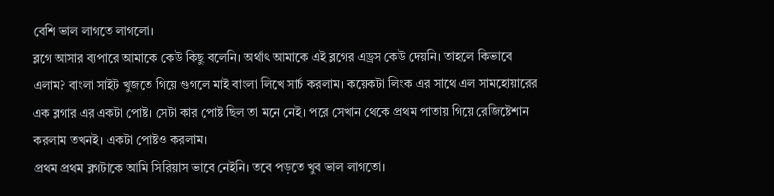বেশি ভাল লাগতে লাগলো।
ব্লগে আসার ব্যপারে আমাকে কেউ কিছু বলেনি। অর্থাৎ আমাকে এই ব্লগের এড্রস কেউ দেয়নি। তাহলে কিভাবে এলাম? বাংলা সাইট খুজতে গিয়ে গুগলে মাই বাংলা লিখে সার্চ করলাম। কয়েকটা লিংক এর সাথে এল সামহোয়ারের এক ব্লগার এর একটা পোষ্ট। সেটা কার পোষ্ট ছিল তা মনে নেই। পরে সেখান থেকে প্রথম পাতায় গিয়ে রেজিষ্টেশান করলাম তখনই। একটা পোষ্টও করলাম।
প্রথম প্রথম ব্লগটাকে আমি সিরিয়াস ভাবে নেইনি। তবে পড়তে খুব ভাল লাগতো।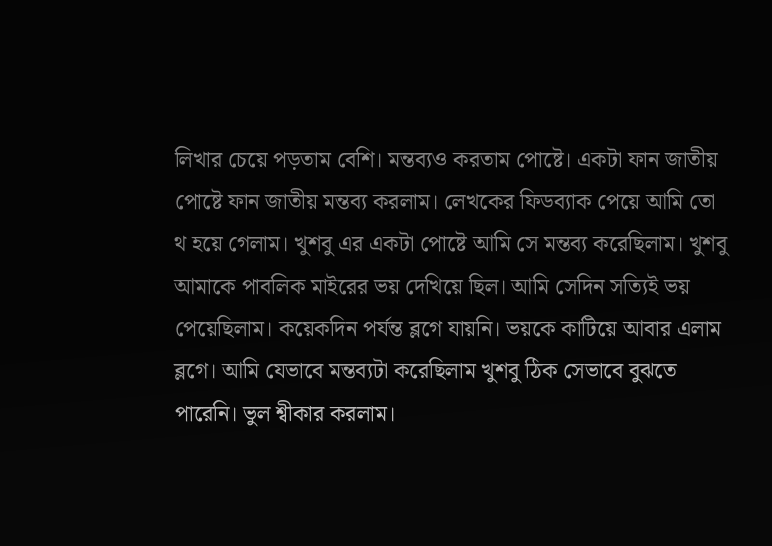লিখার চেয়ে পড়তাম বেশি। মন্তব্যও করতাম পোষ্টে। একটা ফান জাতীয় পোষ্টে ফান জাতীয় মন্তব্য করলাম। লেখকের ফিডব্যাক পেয়ে আমি তো থ হয়ে গেলাম। খুশবু এর একটা পোষ্টে আমি সে মন্তব্য করেছিলাম। খুশবু আমাকে পাবলিক মাইরের ভয় দেখিয়ে ছিল। আমি সেদিন সত্যিই ভয় পেয়েছিলাম। কয়েকদিন পর্যন্ত ব্লগে যায়নি। ভয়কে কাটিয়ে আবার এলাম ব্লগে। আমি যেভাবে মন্তব্যটা করেছিলাম খুশবু ঠিক সেভাবে বুঝতে পারেনি। ভুল শ্বীকার করলাম।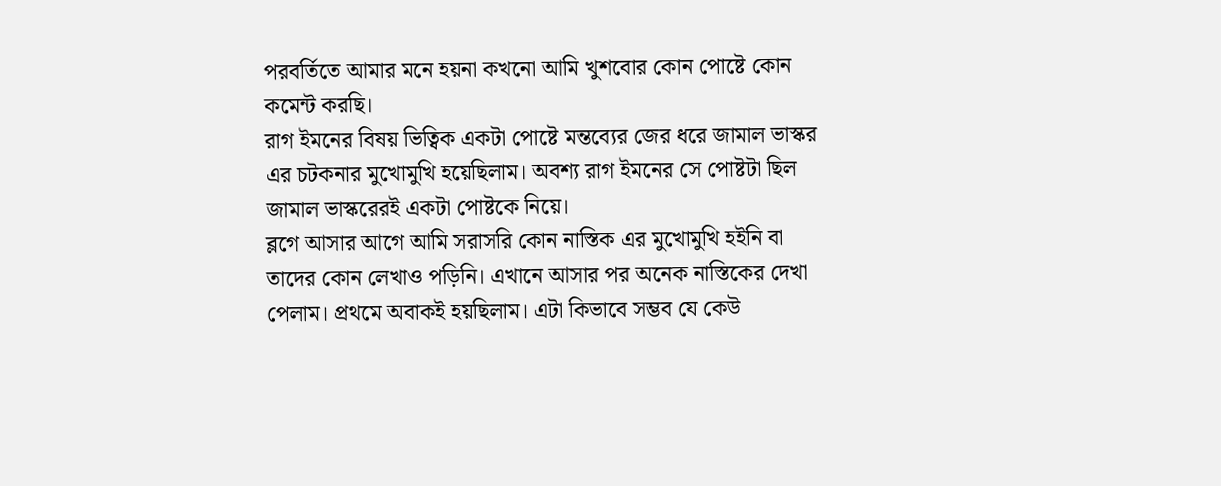পরবর্তিতে আমার মনে হয়না কখনো আমি খুশবোর কোন পোষ্টে কোন কমেন্ট করছি।
রাগ ইমনের বিষয় ভিত্বিক একটা পোষ্টে মন্তব্যের জের ধরে জামাল ভাস্কর এর চটকনার মুখোমুখি হয়েছিলাম। অবশ্য রাগ ইমনের সে পোষ্টটা ছিল জামাল ভাস্করেরই একটা পোষ্টকে নিয়ে।
ব্লগে আসার আগে আমি সরাসরি কোন নাস্তিক এর মুখোমুখি হইনি বা তাদের কোন লেখাও পড়িনি। এখানে আসার পর অনেক নাস্তিকের দেখা পেলাম। প্রথমে অবাকই হয়ছিলাম। এটা কিভাবে সম্ভব যে কেউ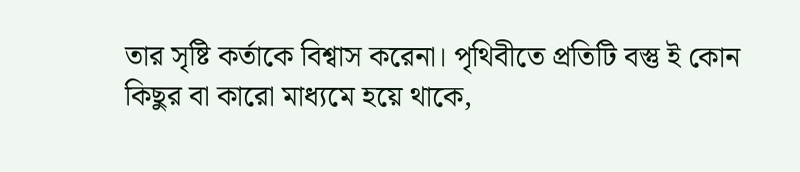তার সৃষ্টি কর্তাকে বিশ্বাস করেনা। পৃথিবীতে প্রতিটি বস্তু ই কোন কিছুর বা কারো মাধ্যমে হয়ে থাকে,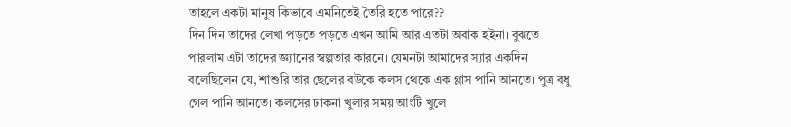তাহলে একটা মানুষ কিভাবে এমনিতেই তৈরি হতে পারে??
দিন দিন তাদের লেখা পড়তে পড়তে এখন আমি আর এতটা অবাক হইনা। বুঝতে পারলাম এটা তাদের জ্ঞ্যানের স্বল্পতার কারনে। যেমনটা আমাদের স্যার একদিন বলেছিলেন যে, শাশুরি তার ছেলের বউকে কলস থেকে এক গ্লাস পানি আনতে। পুত্র বধু গেল পানি আনতে। কলসের ঢাকনা খুলার সময় আংটি খুলে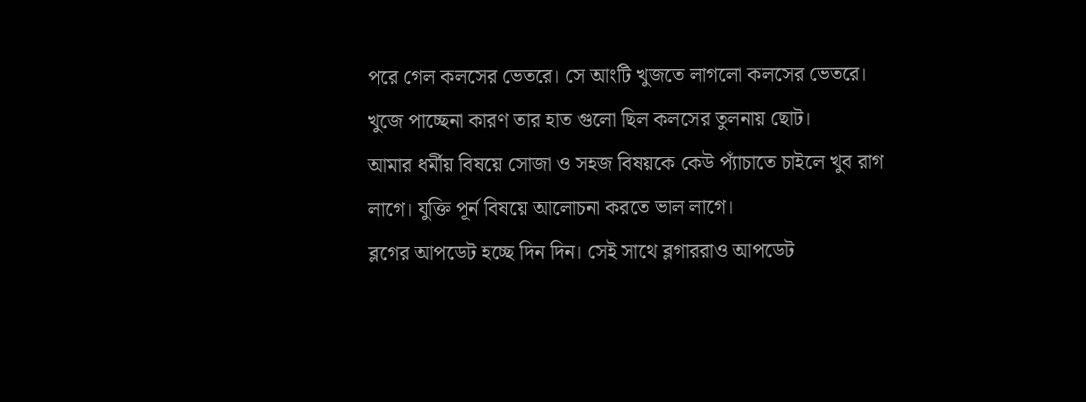পরে গেল কলসের ভেতরে। সে আংটি খুজতে লাগলো কলসের ভেতরে। খুজে পাচ্ছেনা কারণ তার হাত গুলো ছিল কলসের তুলনায় ছোট।
আমার ধর্মীয় বিষয়ে সোজা ও সহজ বিষয়কে কেউ প্যাঁচাতে চাইলে খুব রাগ লাগে। যুক্তি পূর্ন বিষয়ে আলোচনা করতে ভাল লাগে।
ব্লগের আপডেট হচ্ছে দিন দিন। সেই সাথে ব্লগাররাও আপডেট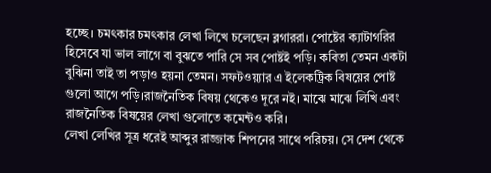হচ্ছে। চমৎকার চমৎকার লেখা লিখে চলেছেন ব্লগাররা। পোষ্টের ক্যাটাগরির হিসেবে যা ভাল লাগে বা বুঝতে পারি সে সব পোষ্টই পড়ি। কবিতা তেমন একটা বুঝিনা তাই তা পড়াও হয়না তেমন। সফটওয়্যার এ ইলেকট্রিক বিষয়ের পোষ্ট গুলো আগে পড়ি।রাজনৈতিক বিষয় থেকেও দূরে নই। মাঝে মাঝে লিখি এবং রাজনৈতিক বিষয়ের লেখা গুলোতে কমেন্টও করি।
লেখা লেখির সূত্র ধরেই আব্দুর রাজ্জাক শিপনের সাথে পরিচয়। সে দেশ থেকে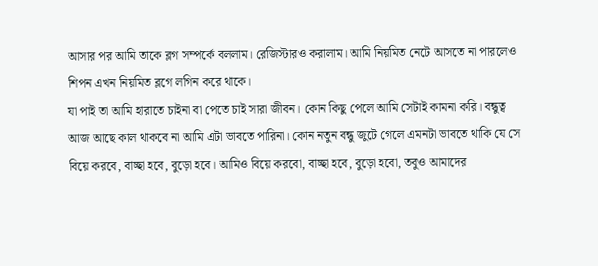আসার পর আমি তাকে ব্লগ সম্পর্কে বললাম। রেজিস্টারও করালাম। আমি নিয়মিত নেটে আসতে না পারলেও শিপন এখন নিয়মিত ব্লগে লগিন করে থাকে।
যা পাই তা আমি হারাতে চাইনা বা পেতে চাই সারা জীবন। কোন কিছু পেলে আমি সেটাই কামনা করি। বন্ধুত্ব আজ আছে কাল থাকবে না আমি এটা ভাবতে পারিনা। কোন নতুন বন্ধু জুটে গেলে এমনটা ভাবতে থাকি যে সে বিয়ে করবে, বাচ্ছা হবে, বুড়ো হবে। আমিও বিয়ে করবো, বাচ্ছা হবে, বুড়ো হবো, তবুও আমাদের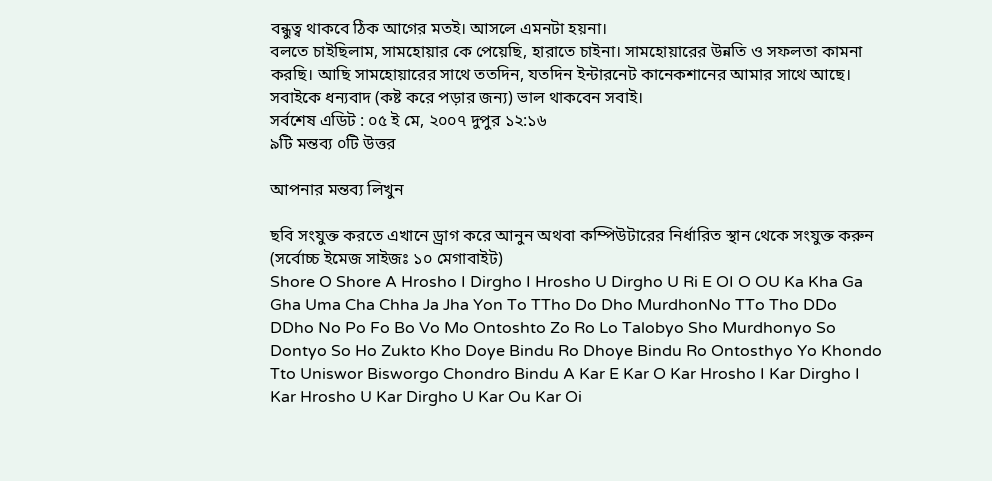বন্ধুত্ব থাকবে ঠিক আগের মতই। আসলে এমনটা হয়না।
বলতে চাইছিলাম, সামহোয়ার কে পেয়েছি, হারাতে চাইনা। সামহোয়ারের উন্নতি ও সফলতা কামনা করছি। আছি সামহোয়ারের সাথে ততদিন, যতদিন ইন্টারনেট কানেকশানের আমার সাথে আছে।
সবাইকে ধন্যবাদ (কষ্ট করে পড়ার জন্য) ভাল থাকবেন সবাই।
সর্বশেষ এডিট : ০৫ ই মে, ২০০৭ দুপুর ১২:১৬
৯টি মন্তব্য ০টি উত্তর

আপনার মন্তব্য লিখুন

ছবি সংযুক্ত করতে এখানে ড্রাগ করে আনুন অথবা কম্পিউটারের নির্ধারিত স্থান থেকে সংযুক্ত করুন (সর্বোচ্চ ইমেজ সাইজঃ ১০ মেগাবাইট)
Shore O Shore A Hrosho I Dirgho I Hrosho U Dirgho U Ri E OI O OU Ka Kha Ga Gha Uma Cha Chha Ja Jha Yon To TTho Do Dho MurdhonNo TTo Tho DDo DDho No Po Fo Bo Vo Mo Ontoshto Zo Ro Lo Talobyo Sho Murdhonyo So Dontyo So Ho Zukto Kho Doye Bindu Ro Dhoye Bindu Ro Ontosthyo Yo Khondo Tto Uniswor Bisworgo Chondro Bindu A Kar E Kar O Kar Hrosho I Kar Dirgho I Kar Hrosho U Kar Dirgho U Kar Ou Kar Oi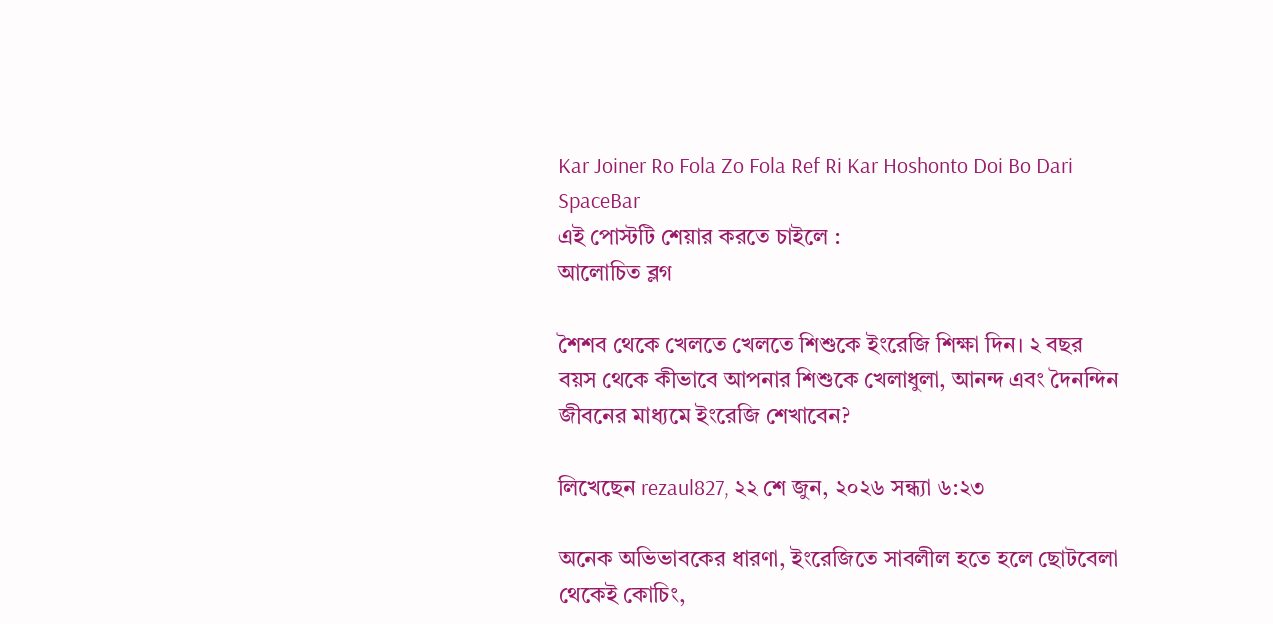Kar Joiner Ro Fola Zo Fola Ref Ri Kar Hoshonto Doi Bo Dari SpaceBar
এই পোস্টটি শেয়ার করতে চাইলে :
আলোচিত ব্লগ

শৈশব থেকে খেলতে খেলতে শিশুকে ইংরেজি শিক্ষা দিন। ২ বছর বয়স থেকে কীভাবে আপনার শিশুকে খেলাধুলা, আনন্দ এবং দৈনন্দিন জীবনের মাধ্যমে ইংরেজি শেখাবেন?

লিখেছেন rezaul827, ২২ শে জুন, ২০২৬ সন্ধ্যা ৬:২৩

অনেক অভিভাবকের ধারণা, ইংরেজিতে সাবলীল হতে হলে ছোটবেলা থেকেই কোচিং,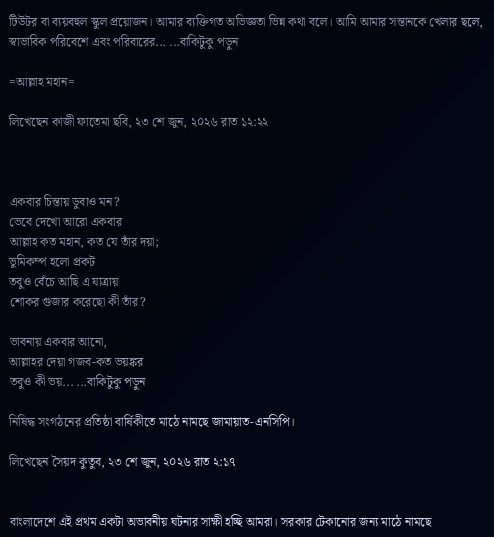টিউটর বা ব্যয়বহুল স্কুল প্রয়োজন। আমার ব্যক্তিগত অভিজ্ঞতা ভিন্ন কথা বলে। আমি আমার সন্তানকে খেলার ছলে, স্বাভাবিক পরিবেশে এবং পরিবারের... ...বাকিটুকু পড়ুন

=আল্লাহ মহান=

লিখেছেন কাজী ফাতেমা ছবি, ২৩ শে জুন, ২০২৬ রাত ১২:২২



একবার চিন্তায় ডুবাও মন?
ভেবে দেখো আরো একবার
আল্লাহ কত মহান, কত যে তাঁর দয়া;
ভুমিকম্প হলো প্রকট
তবুও বেঁচে আছি এ যাত্রায়
শোকর গুজার করেছো কী তাঁর?

ভাবনায় একবার আনো,
আল্লাহর দেয়া গজব-কত ভয়ঙ্কর
তবুও কী ভয়... ...বাকিটুকু পড়ুন

নিষিদ্ধ সংগঠনের প্রতিষ্ঠা বার্ষিকীতে মাঠে নামছে জামায়াত-এনসিপি।

লিখেছেন সৈয়দ কুতুব, ২৩ শে জুন, ২০২৬ রাত ২:১৭


বাংলাদেশে এই প্রথম একটা অভাবনীয় ঘটনার সাক্ষী হচ্ছি আমরা। সরকার টেকানোর জন্য মাঠে নামছে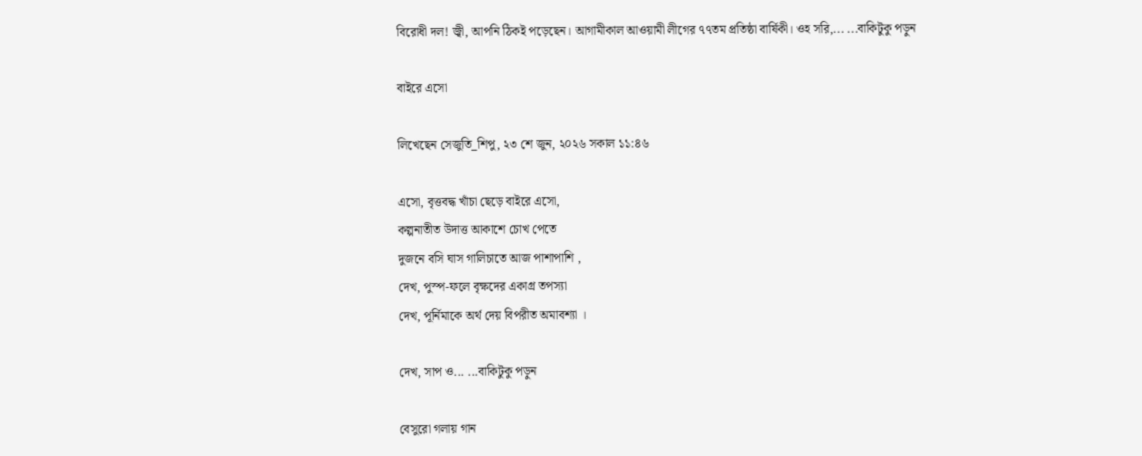বিরোধী দল! জ্বী, আপনি ঠিকই পড়েছেন। আগামীকাল আওয়ামী লীগের ৭৭তম প্রতিষ্ঠা বার্ষিকী। ওহ সরি,... ...বাকিটুকু পড়ুন

বাইরে এসো

লিখেছেন সেজুতি_শিপু, ২৩ শে জুন, ২০২৬ সকাল ১১:৪৬

এসো, বৃত্তবদ্ধ খাঁচা ছেড়ে বাইরে এসো,
কল্পনাতীত উদাত্ত আকাশে চোখ পেতে
দুজনে বসি ঘাস গালিচাতে আজ পাশাপাশি ,
দেখ, পুস্প-ফলে বৃক্ষদের একাগ্র তপস্যা
দেখ, পূর্নিমাকে অর্থ দেয় বিপরীত অমাবশ্যা ।

দেখ, সাপ ও... ...বাকিটুকু পড়ুন

বেসুরো গলায় গান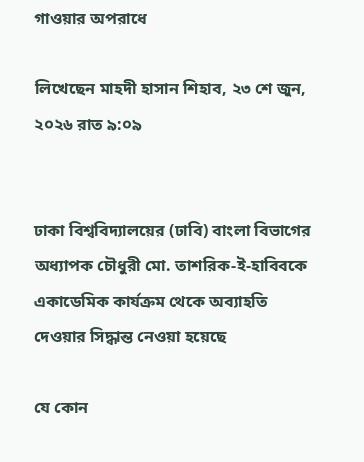গাওয়ার অপরাধে

লিখেছেন মাহদী হাসান শিহাব, ২৩ শে জুন, ২০২৬ রাত ৯:০৯


ঢাকা বিশ্ববিদ্যালয়ের (ঢাবি) বাংলা বিভাগের অধ্যাপক চৌধুরী মো. তাশরিক-ই-হাবিবকে একাডেমিক কার্যক্রম থেকে অব্যাহতি দেওয়ার সিদ্ধান্ত নেওয়া হয়েছে

যে কোন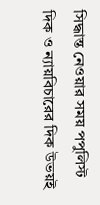সিদ্ধান্ত নেওয়ার সময় পপুলিস্ট দিক ও ন্যায়বিচারের দিক উভয়ই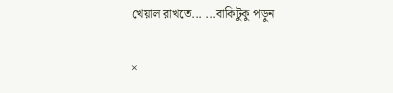খেয়াল রাখতে... ...বাকিটুকু পড়ুন

×